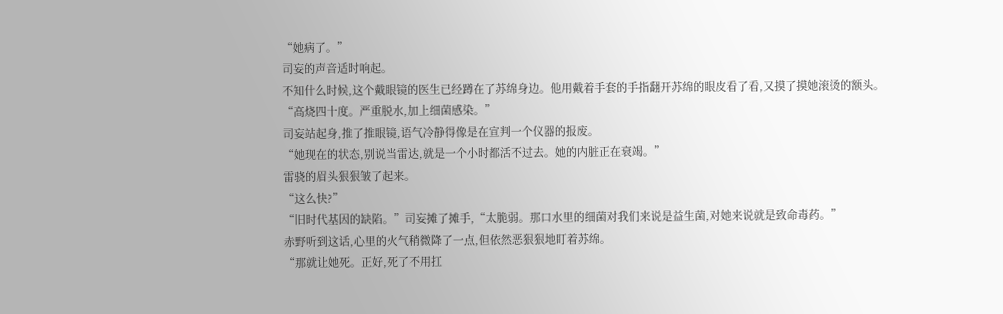“她病了。”
司妄的声音适时响起。
不知什么时候,这个戴眼镜的医生已经蹲在了苏绵身边。他用戴着手套的手指翻开苏绵的眼皮看了看,又摸了摸她滚烫的额头。
“高烧四十度。严重脱水,加上细菌感染。”
司妄站起身,推了推眼镜,语气冷静得像是在宣判一个仪器的报废。
“她现在的状态,别说当雷达,就是一个小时都活不过去。她的内脏正在衰竭。”
雷骁的眉头狠狠皱了起来。
“这么快?”
“旧时代基因的缺陷。”司妄摊了摊手,“太脆弱。那口水里的细菌对我们来说是益生菌,对她来说就是致命毒药。”
赤野听到这话,心里的火气稍微降了一点,但依然恶狠狠地盯着苏绵。
“那就让她死。正好,死了不用扛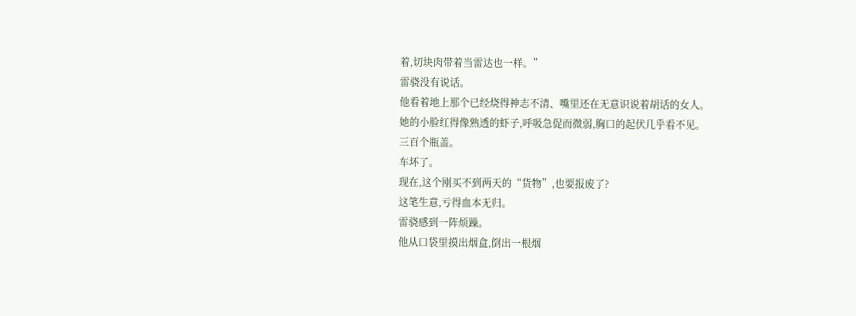着,切块肉带着当雷达也一样。”
雷骁没有说话。
他看着地上那个已经烧得神志不清、嘴里还在无意识说着胡话的女人。
她的小脸红得像熟透的虾子,呼吸急促而微弱,胸口的起伏几乎看不见。
三百个瓶盖。
车坏了。
现在,这个刚买不到两天的“货物”,也要报废了?
这笔生意,亏得血本无归。
雷骁感到一阵烦躁。
他从口袋里摸出烟盒,倒出一根烟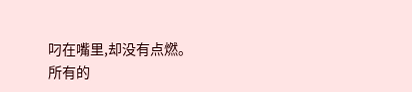叼在嘴里,却没有点燃。
所有的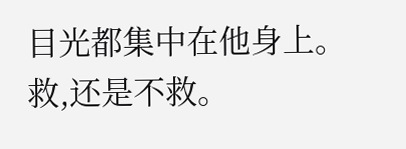目光都集中在他身上。
救,还是不救。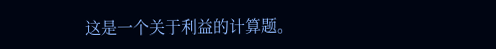这是一个关于利益的计算题。